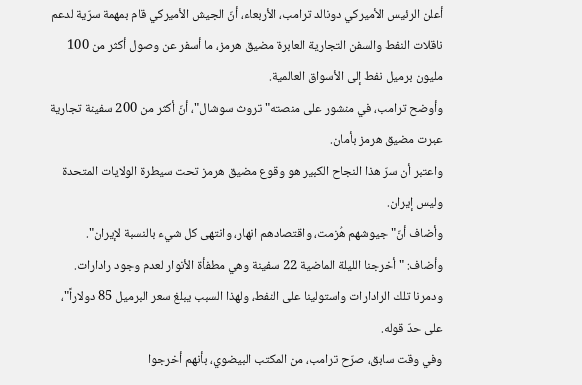أعلن الرئيس الأميركي دونالد ترامب، الأربعاء، أنّ الجيش الأميركي قام بمهمة سرّية لدعم ناقلات النفط والسفن التجارية العابرة مضيق هرمز، ما أسفر عن وصول أكثر من 100 مليون برميل نفط إلى الأسواق العالمية.
وأوضح ترامب، في منشور على منصته" تروث سوشال"، أنّ أكثر من 200 سفينة تجارية عبرت مضيق هرمز بأمان.
واعتبر أن سرّ هذا النجاح الكبير هو وقوع مضيق هرمز تحت سيطرة الولايات المتحدة وليس إيران.
وأضاف أنّ" جيوشهم هُزمت، واقتصادهم انهار، وانتهى كل شيء بالنسبة لإيران".
وأضاف: " أخرجنا الليلة الماضية 22 سفينة وهي مطفأة الأنوار لعدم وجود رادارات.
ودمرنا تلك الرادارات واستولينا على النفط، ولهذا السبب يبلغ سعر البرميل 85 دولاراً"، على حدّ قوله.
وفي وقت سابق، صرّح ترامب، من المكتب البيضوي، بأنهم أخرجوا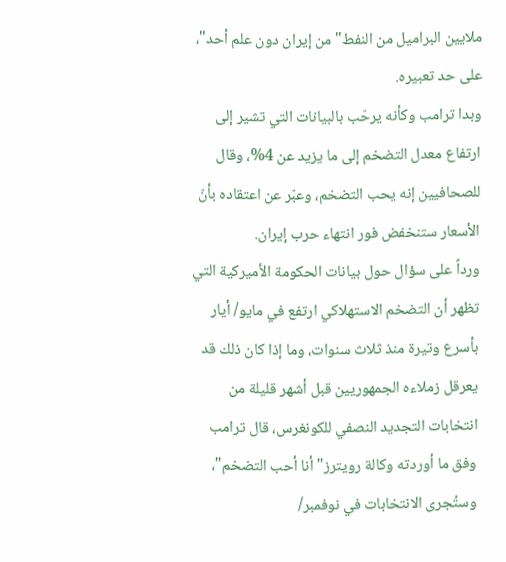ملايين البراميل من النفط" من إيران دون علم أحد"، على حد تعبيره.
وبدا ترامب وكأنه يرحّب بالبيانات التي تشير إلى ارتفاع معدل التضخم إلى ما يزيد عن 4%، وقال للصحافيين إنه يحب التضخم، وعبّر عن اعتقاده بأنّ الأسعار ستنخفض فور انتهاء حرب إيران.
ورداً على سؤال حول بيانات الحكومة الأميركية التي تظهر أن التضخم الاستهلاكي ارتفع في مايو/ أيار بأسرع وتيرة منذ ثلاث سنوات، وما إذا كان ذلك قد يعرقل زملاءه الجمهوريين قبل أشهر قليلة من انتخابات التجديد النصفي للكونغرس، قال ترامب وفق ما أوردته وكالة رويترز" أنا أحب التضخم"، وستُجرى الانتخابات في نوفمبر/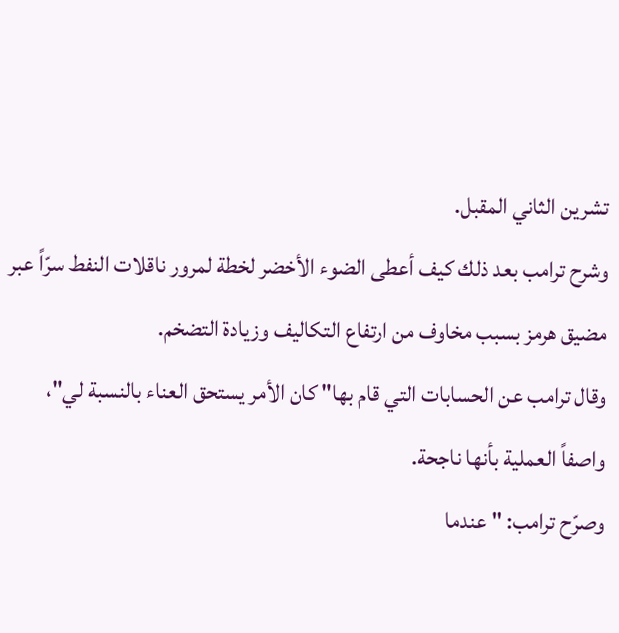تشرين الثاني المقبل.
وشرح ترامب بعد ذلك كيف أعطى الضوء الأخضر لخطة لمرور ناقلات النفط سرّاً عبر مضيق هرمز بسبب مخاوف من ارتفاع التكاليف وزيادة التضخم.
وقال ترامب عن الحسابات التي قام بها" كان الأمر يستحق العناء بالنسبة لي"، واصفاً العملية بأنها ناجحة.
وصرّح ترامب: " عندما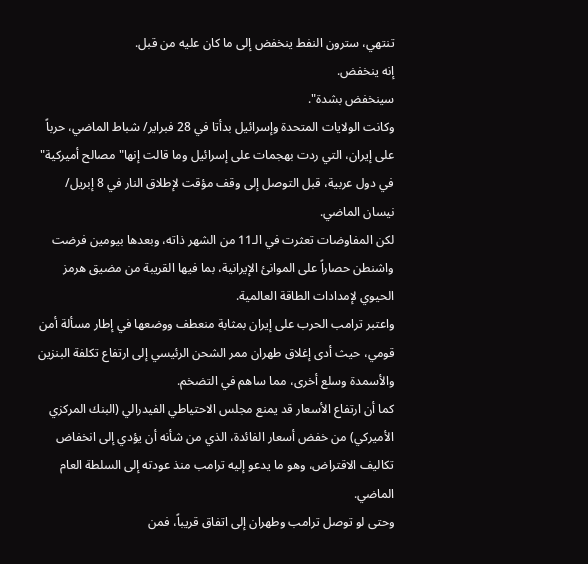تنتهي، سترون النفط ينخفض إلى ما كان عليه من قبل.
إنه ينخفض.
سينخفض بشدة".
وكانت الولايات المتحدة وإسرائيل بدأتا في 28 فبراير/ شباط الماضي، حرباً على إيران، التي ردت بهجمات على إسرائيل وما قالت إنها" مصالح أميركية" في دول عربية، قبل التوصل إلى وقف مؤقت لإطلاق النار في 8 إبريل/ نيسان الماضي.
لكن المفاوضات تعثرت في الـ11 من الشهر ذاته، وبعدها بيومين فرضت واشنطن حصاراً على الموانئ الإيرانية، بما فيها القريبة من مضيق هرمز الحيوي لإمدادات الطاقة العالمية.
واعتبر ترامب الحرب على إيران بمثابة منعطف ووضعها في إطار مسألة أمن قومي، حيث أدى إغلاق طهران ممر الشحن الرئيسي إلى ارتفاع تكلفة البنزين والأسمدة وسلع أخرى، مما ساهم في التضخم.
كما أن ارتفاع الأسعار قد يمنع مجلس الاحتياطي الفيدرالي (البنك المركزي الأميركي) من خفض أسعار الفائدة، الذي من شأنه أن يؤدي إلى انخفاض تكاليف الاقتراض، وهو ما يدعو إليه ترامب منذ عودته إلى السلطة العام الماضي.
وحتى لو توصل ترامب وطهران إلى اتفاق قريباً، فمن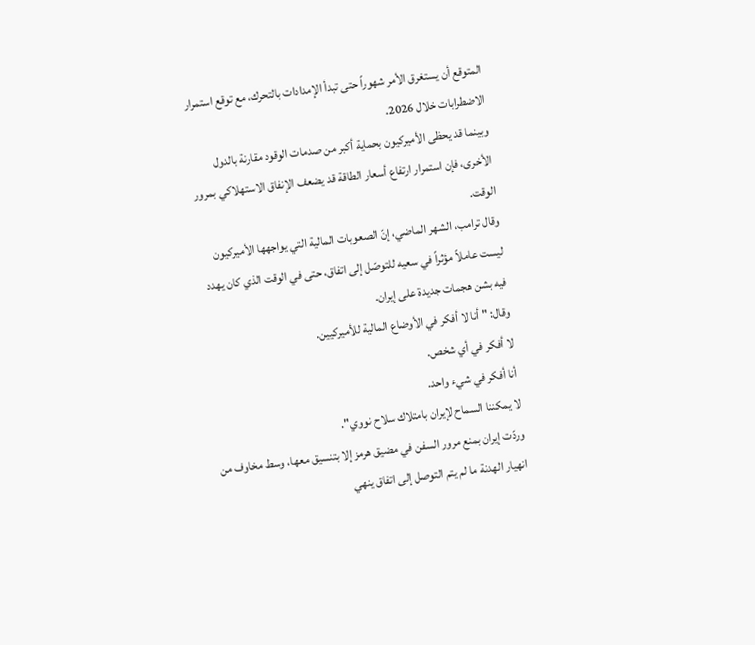المتوقع أن يستغرق الأمر شهوراً حتى تبدأ الإمدادات بالتحرك، مع توقع استمرار الاضطرابات خلال 2026.
وبينما قد يحظى الأميركيون بحماية أكبر من صدمات الوقود مقارنة بالدول الأخرى، فإن استمرار ارتفاع أسعار الطاقة قد يضعف الإنفاق الاستهلاكي بمرور الوقت.
وقال ترامب، الشهر الماضي، إنّ الصعوبات المالية التي يواجهها الأميركيون ليست عاملاً مؤثراً في سعيه للتوصّل إلى اتفاق، حتى في الوقت الذي كان يهدد فيه بشن هجمات جديدة على إيران.
وقال: " أنا لا أفكر في الأوضاع المالية للأميركيين.
لا أفكر في أي شخص.
أنا أفكر في شيء واحد.
لا يمكننا السماح لإيران بامتلاك سلاح نووي".
وردّت إيران بمنع مرور السفن في مضيق هرمز إلا بتنسيق معها، وسط مخاوف من انهيار الهدنة ما لم يتم التوصل إلى اتفاق ينهي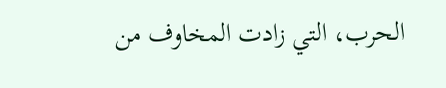الحرب، التي زادت المخاوف من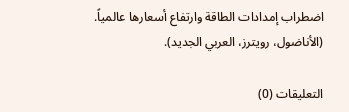اضطراب إمدادات الطاقة وارتفاع أسعارها عالمياً.
(الأناضول، رويترز، العربي الجديد).

التعليقات (0)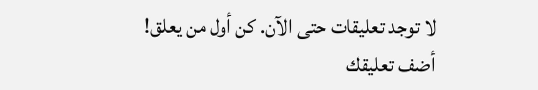لا توجد تعليقات حتى الآن. كن أول من يعلق!
أضف تعليقك